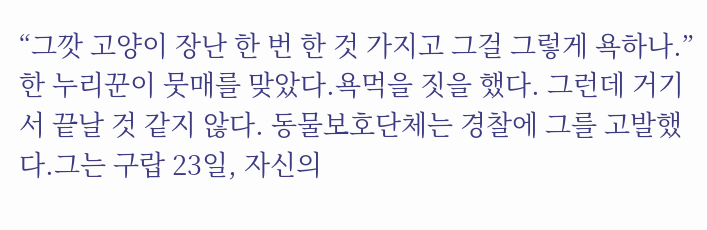“그깟 고양이 장난 한 번 한 것 가지고 그걸 그렇게 욕하나.” 한 누리꾼이 뭇매를 맞았다.욕먹을 짓을 했다. 그런데 거기서 끝날 것 같지 않다. 동물보호단체는 경찰에 그를 고발했다.그는 구랍 23일, 자신의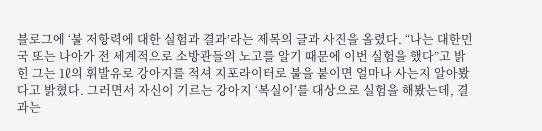블로그에 ‘불 저항력에 대한 실험과 결과’라는 제목의 글과 사진을 올렸다. “나는 대한민국 또는 나아가 전 세계적으로 소방관들의 노고를 알기 때문에 이번 실험을 했다”고 밝힌 그는 1ℓ의 휘발유로 강아지를 적셔 지포라이터로 불을 붙이면 얼마나 사는지 알아봤다고 밝혔다. 그러면서 자신이 기르는 강아지 ‘복실이’를 대상으로 실험을 해봤는데, 결과는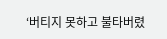‘버티지 못하고 불타버렸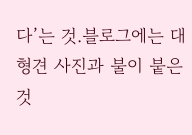다’는 것.블로그에는 대형견 사진과 불이 붙은 것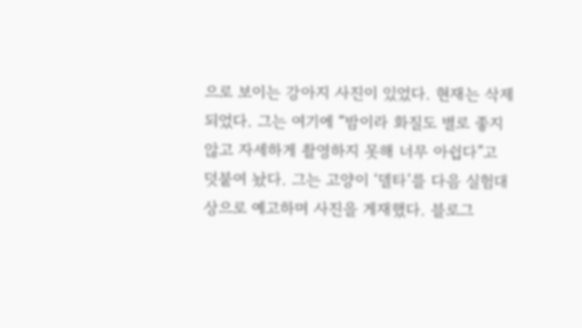으로 보이는 강아지 사진이 있었다. 현재는 삭제되었다. 그는 여기에 “밤이라 화질도 별로 좋지 않고 자세하게 촬영하지 못해 너무 아쉽다”고 덧붙여 놨다. 그는 고양이 ‘델타’를 다음 실험대상으로 예고하며 사진을 게재했다. 블로그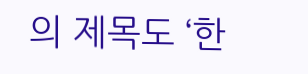의 제목도 ‘한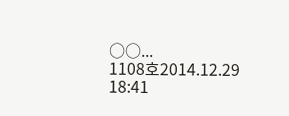○○...
1108호2014.12.29 18:41